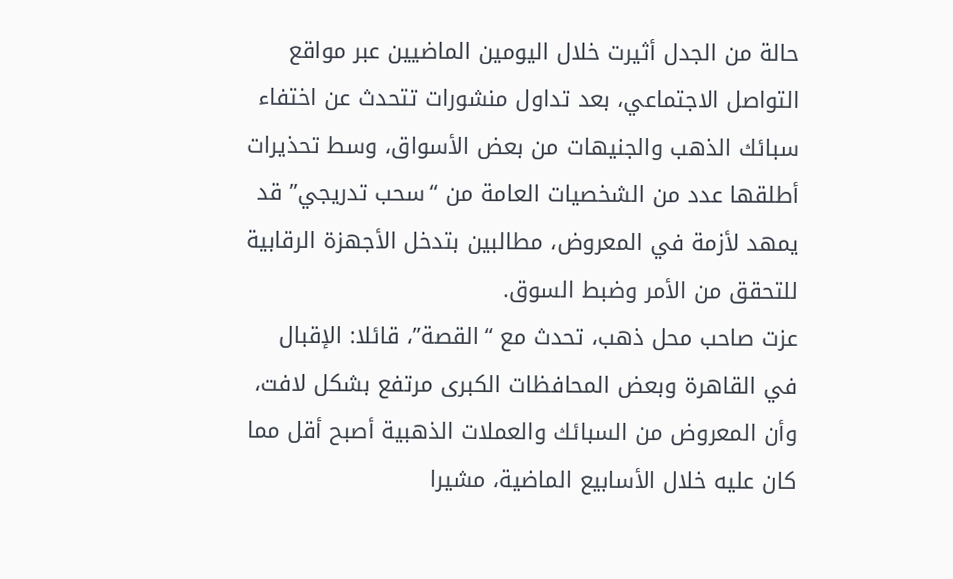حالة من الجدل أثيرت خلال اليومين الماضيين عبر مواقع التواصل الاجتماعي، بعد تداول منشورات تتحدث عن اختفاء سبائك الذهب والجنيهات من بعض الأسواق، وسط تحذيرات أطلقها عدد من الشخصيات العامة من “سحب تدريجي” قد يمهد لأزمة في المعروض، مطالبين بتدخل الأجهزة الرقابية للتحقق من الأمر وضبط السوق.
عزت صاحب محل ذهب، تحدث مع “القصة”، قائلا: الإقبال في القاهرة وبعض المحافظات الكبرى مرتفع بشكل لافت، وأن المعروض من السبائك والعملات الذهبية أصبح أقل مما كان عليه خلال الأسابيع الماضية، مشيرا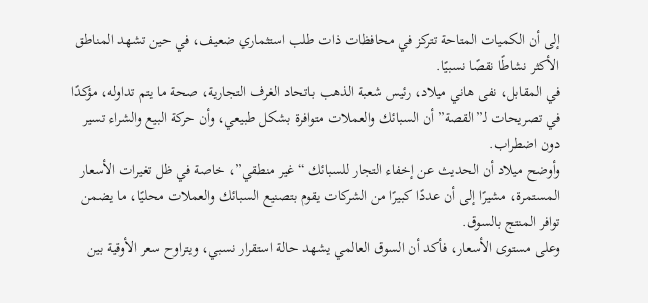إلى أن الكميات المتاحة تتركز في محافظات ذات طلب استثماري ضعيف، في حين تشهد المناطق الأكثر نشاطًا نقصًا نسبيًا.
في المقابل، نفى هاني ميلاد، رئيس شعبة الذهب بـاتحاد الغرف التجارية، صحة ما يتم تداوله، مؤكدًا في تصريحات لـ”القصة” أن السبائك والعملات متوافرة بشكل طبيعي، وأن حركة البيع والشراء تسير دون اضطراب.
وأوضح ميلاد أن الحديث عن إخفاء التجار للسبائك “غير منطقي”، خاصة في ظل تغيرات الأسعار المستمرة، مشيرًا إلى أن عددًا كبيرًا من الشركات يقوم بتصنيع السبائك والعملات محليًا، ما يضمن توافر المنتج بالسوق.
وعلى مستوى الأسعار، فأكد أن السوق العالمي يشهد حالة استقرار نسبي، ويتراوح سعر الأوقية بين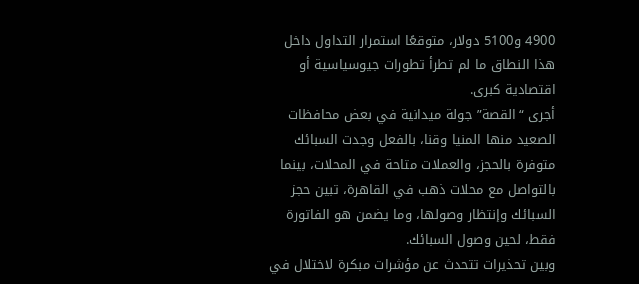4900 و5100 دولار، متوقعًا استمرار التداول داخل هذا النطاق ما لم تطرأ تطورات جيوسياسية أو اقتصادية كبرى.
أجرى “القصة” جولة ميدانية في بعض محافظات الصعيد منها المنيا وقنا، بالفعل وجدت السبائك متوفرة بالحجز، والعملات متاحة في المحلات، بينما بالتواصل مع محلات ذهب في القاهرة، تبين حجز السبائك وإنتظار وصولها، وما يضمن هو الفاتورة فقط، لحين وصول السبائك.
وبين تحذيرات تتحدث عن مؤشرات مبكرة لاختلال في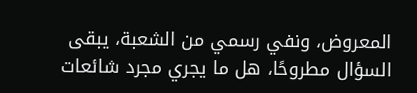المعروض، ونفي رسمي من الشعبة، يبقى السؤال مطروحًا، هل ما يجري مجرد شائعات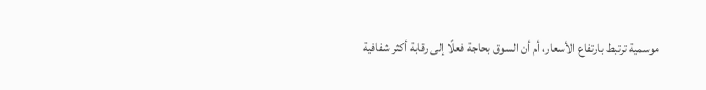موسمية ترتبط بارتفاع الأسعار، أم أن السوق بحاجة فعلًا إلى رقابة أكثر شفافية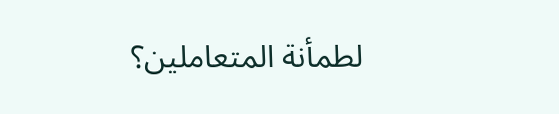لطمأنة المتعاملين؟